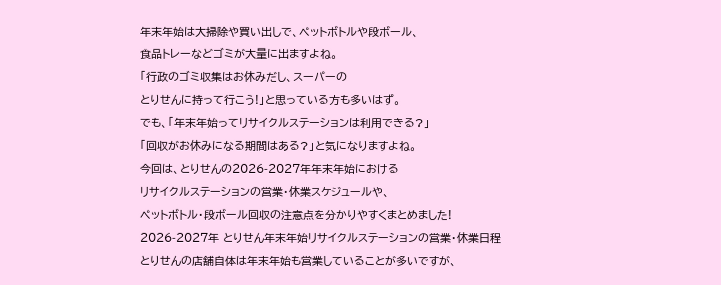年末年始は大掃除や買い出しで、ペットボトルや段ボール、
食品トレーなどゴミが大量に出ますよね。
「行政のゴミ収集はお休みだし、スーパーの
とりせんに持って行こう!」と思っている方も多いはず。
でも、「年末年始ってリサイクルステーションは利用できる?」
「回収がお休みになる期間はある?」と気になりますよね。
今回は、とりせんの2026-2027年年末年始における
リサイクルステーションの営業・休業スケジュールや、
ペットボトル・段ボール回収の注意点を分かりやすくまとめました!
2026-2027年 とりせん年末年始リサイクルステーションの営業・休業日程
とりせんの店舗自体は年末年始も営業していることが多いですが、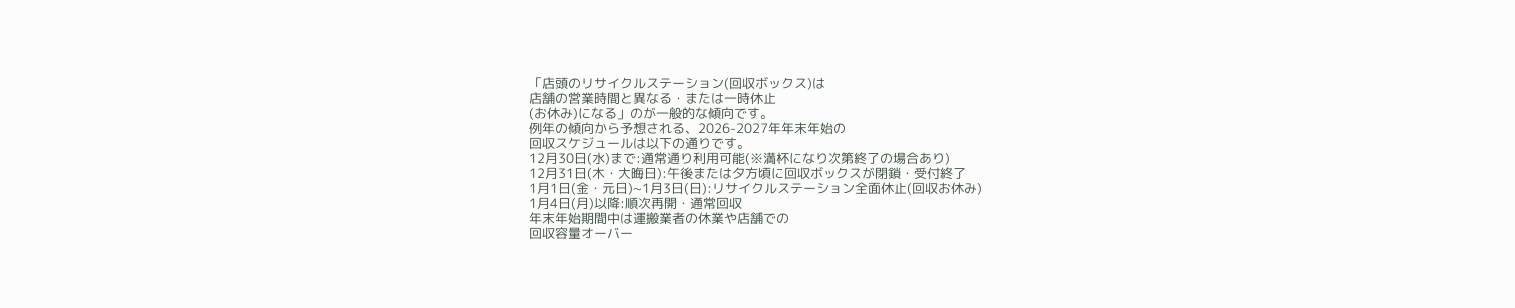「店頭のリサイクルステーション(回収ボックス)は
店舗の営業時間と異なる・または一時休止
(お休み)になる」のが一般的な傾向です。
例年の傾向から予想される、2026-2027年年末年始の
回収スケジュールは以下の通りです。
12月30日(水)まで:通常通り利用可能(※満杯になり次第終了の場合あり)
12月31日(木・大晦日):午後または夕方頃に回収ボックスが閉鎖・受付終了
1月1日(金・元日)~1月3日(日):リサイクルステーション全面休止(回収お休み)
1月4日(月)以降:順次再開・通常回収
年末年始期間中は運搬業者の休業や店舗での
回収容量オーバー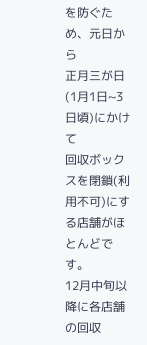を防ぐため、元日から
正月三が日(1月1日~3日頃)にかけて
回収ボックスを閉鎖(利用不可)にする店舗がほとんどです。
12月中旬以降に各店舗の回収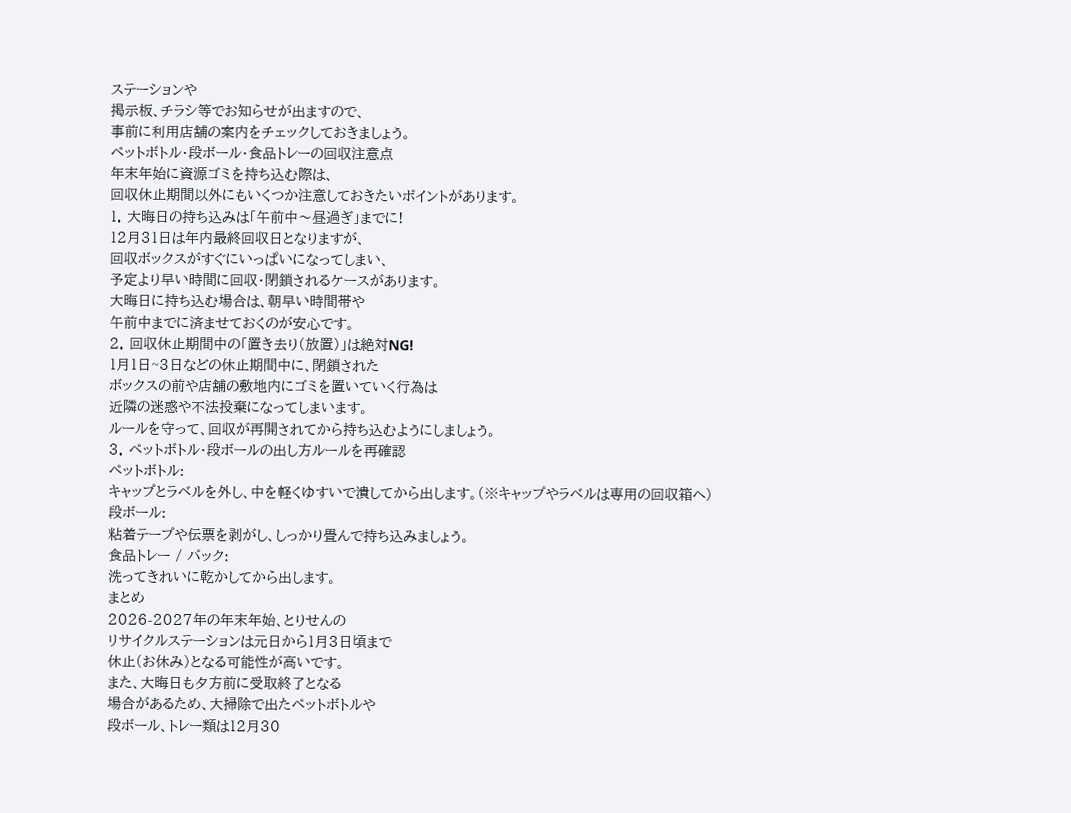ステーションや
掲示板、チラシ等でお知らせが出ますので、
事前に利用店舗の案内をチェックしておきましょう。
ペットボトル・段ボール・食品トレーの回収注意点
年末年始に資源ゴミを持ち込む際は、
回収休止期間以外にもいくつか注意しておきたいポイントがあります。
1. 大晦日の持ち込みは「午前中〜昼過ぎ」までに!
12月31日は年内最終回収日となりますが、
回収ボックスがすぐにいっぱいになってしまい、
予定より早い時間に回収・閉鎖されるケースがあります。
大晦日に持ち込む場合は、朝早い時間帯や
午前中までに済ませておくのが安心です。
2. 回収休止期間中の「置き去り(放置)」は絶対NG!
1月1日~3日などの休止期間中に、閉鎖された
ボックスの前や店舗の敷地内にゴミを置いていく行為は
近隣の迷惑や不法投棄になってしまいます。
ルールを守って、回収が再開されてから持ち込むようにしましょう。
3. ペットボトル・段ボールの出し方ルールを再確認
ペットボトル:
キャップとラベルを外し、中を軽くゆすいで潰してから出します。(※キャップやラベルは専用の回収箱へ)
段ボール:
粘着テープや伝票を剥がし、しっかり畳んで持ち込みましょう。
食品トレー / パック:
洗ってきれいに乾かしてから出します。
まとめ
2026-2027年の年末年始、とりせんの
リサイクルステーションは元日から1月3日頃まで
休止(お休み)となる可能性が高いです。
また、大晦日も夕方前に受取終了となる
場合があるため、大掃除で出たペットボトルや
段ボール、トレー類は12月30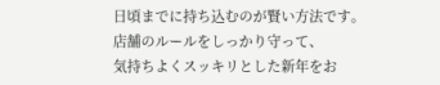日頃までに持ち込むのが賢い方法です。
店舗のルールをしっかり守って、
気持ちよくスッキリとした新年をお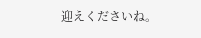迎えくださいね。